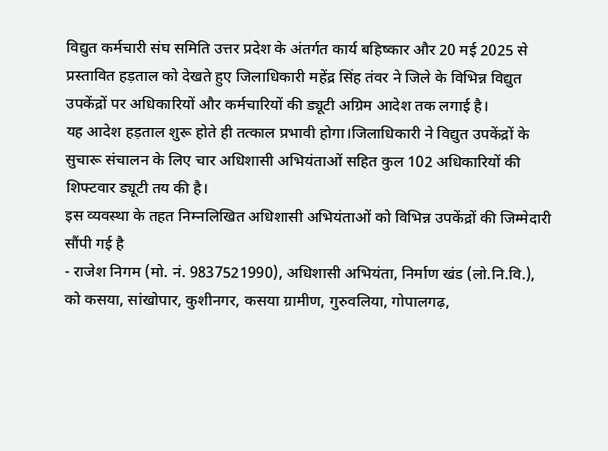विद्युत कर्मचारी संघ समिति उत्तर प्रदेश के अंतर्गत कार्य बहिष्कार और 20 मई 2025 से प्रस्तावित हड़ताल को देखते हुए जिलाधिकारी महेंद्र सिंह तंवर ने जिले के विभिन्न विद्युत उपकेंद्रों पर अधिकारियों और कर्मचारियों की ड्यूटी अग्रिम आदेश तक लगाई है।
यह आदेश हड़ताल शुरू होते ही तत्काल प्रभावी होगा।जिलाधिकारी ने विद्युत उपकेंद्रों के सुचारू संचालन के लिए चार अधिशासी अभियंताओं सहित कुल 102 अधिकारियों की शिफ्टवार ड्यूटी तय की है।
इस व्यवस्था के तहत निम्नलिखित अधिशासी अभियंताओं को विभिन्न उपकेंद्रों की जिम्मेदारी सौंपी गई है
- राजेश निगम (मो. नं. 9837521990), अधिशासी अभियंता, निर्माण खंड (लो.नि.वि.), को कसया, सांखोपार, कुशीनगर, कसया ग्रामीण, गुरुवलिया, गोपालगढ़,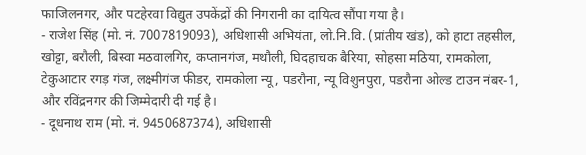फाजिलनगर, और पटहेरवा विद्युत उपकेंद्रों की निगरानी का दायित्व सौंपा गया है।
- राजेश सिंह (मो. नं. 7007819093), अधिशासी अभियंता, लो.नि.वि. (प्रांतीय खंड), को हाटा तहसील, खोट्टा, बरौली, बिस्वा मठवालगिर, कप्तानगंज, मथौली, घिदहाचक बैरिया, सोहसा मठिया, रामकोला, टेकुआटार रगड़ गंज, लक्ष्मीगंज फीडर, रामकोला न्यू, पडरौना, न्यू विशुनपुरा, पडरौना ओल्ड टाउन नंबर-1, और रविंद्रनगर की जिम्मेदारी दी गई है।
- दूधनाथ राम (मो. नं. 9450687374), अधिशासी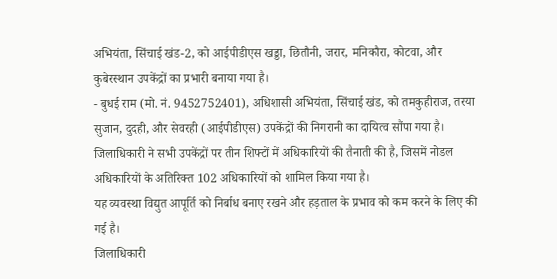अभियंता, सिंचाई खंड-2, को आईपीडीएस खड्डा, छितौनी, जरार, मनिकौरा, कोटवा, और कुबेरस्थान उपकेंद्रों का प्रभारी बनाया गया है।
- बुधई राम (मो. नं. 9452752401), अधिशासी अभियंता, सिंचाई खंड, को तमकुहीराज, तरया सुजान, दुदही, और सेवरही (आईपीडीएस) उपकेंद्रों की निगरानी का दायित्व सौंपा गया है।
जिलाधिकारी ने सभी उपकेंद्रों पर तीन शिफ्टों में अधिकारियों की तैनाती की है, जिसमें नोडल अधिकारियों के अतिरिक्त 102 अधिकारियों को शामिल किया गया है।
यह व्यवस्था विद्युत आपूर्ति को निर्बाध बनाए रखने और हड़ताल के प्रभाव को कम करने के लिए की गई है।
जिलाधिकारी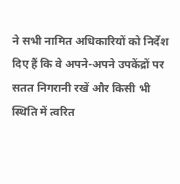ने सभी नामित अधिकारियों को निर्देश दिए हैं कि वे अपने-अपने उपकेंद्रों पर सतत निगरानी रखें और किसी भी स्थिति में त्वरित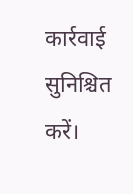कार्रवाई सुनिश्चित करें।